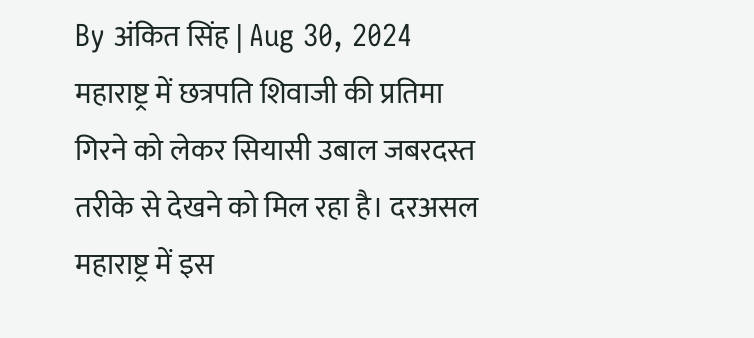By अंकित सिंह | Aug 30, 2024
महाराष्ट्र में छत्रपति शिवाजी की प्रतिमा गिरने को लेकर सियासी उबाल जबरदस्त तरीके से देखने को मिल रहा है। दरअसल महाराष्ट्र में इस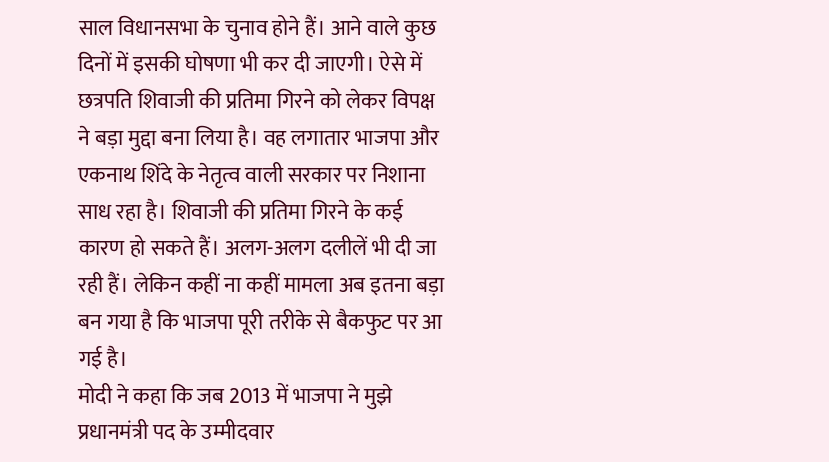साल विधानसभा के चुनाव होने हैं। आने वाले कुछ दिनों में इसकी घोषणा भी कर दी जाएगी। ऐसे में छत्रपति शिवाजी की प्रतिमा गिरने को लेकर विपक्ष ने बड़ा मुद्दा बना लिया है। वह लगातार भाजपा और एकनाथ शिंदे के नेतृत्व वाली सरकार पर निशाना साध रहा है। शिवाजी की प्रतिमा गिरने के कई कारण हो सकते हैं। अलग-अलग दलीलें भी दी जा रही हैं। लेकिन कहीं ना कहीं मामला अब इतना बड़ा बन गया है कि भाजपा पूरी तरीके से बैकफुट पर आ गई है।
मोदी ने कहा कि जब 2013 में भाजपा ने मुझे प्रधानमंत्री पद के उम्मीदवार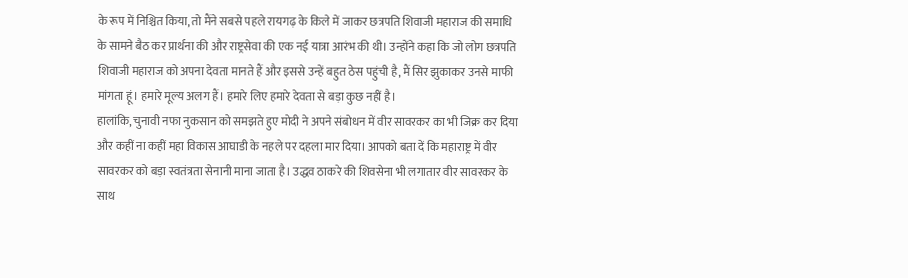के रूप में निश्चित किया, तो मैंने सबसे पहले रायगढ़ के किले में जाकर छत्रपति शिवाजी महाराज की समाधि के सामने बैठ कर प्रार्थना की और राष्ट्रसेवा की एक नई यात्रा आरंभ की थी। उन्होंने कहा कि जो लोग छत्रपति शिवाजी महाराज को अपना देवता मानते हैं और इससे उन्हें बहुत ठेस पहुंची है, मैं सिर झुकाकर उनसे माफी मांगता हूं। हमारे मूल्य अलग हैं। हमारे लिए हमारे देवता से बड़ा कुछ नहीं है।
हालांकि, चुनावी नफा नुकसान को समझते हुए मोदी ने अपने संबोधन में वीर सावरकर का भी जिक्र कर दिया और कहीं ना कहीं महा विकास आघाडी के नहले पर दहला मार दिया। आपको बता दें कि महाराष्ट्र में वीर सावरकर को बड़ा स्वतंत्रता सेनानी माना जाता है। उद्धव ठाकरे की शिवसेना भी लगातार वीर सावरकर के साथ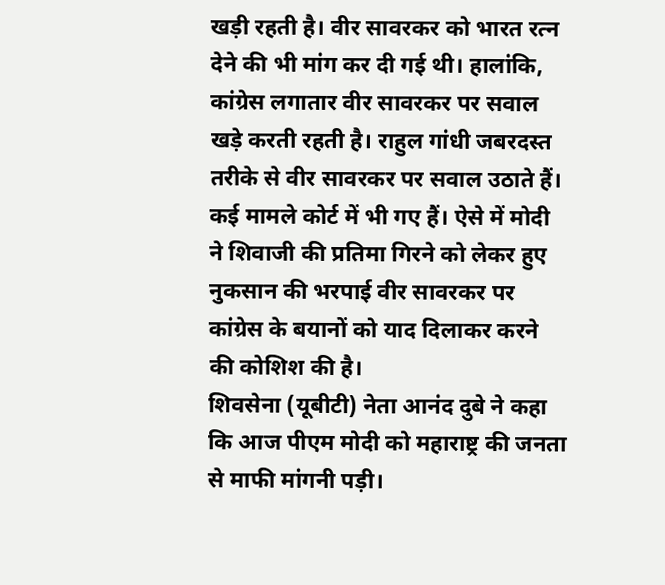खड़ी रहती है। वीर सावरकर को भारत रत्न देने की भी मांग कर दी गई थी। हालांकि, कांग्रेस लगातार वीर सावरकर पर सवाल खड़े करती रहती है। राहुल गांधी जबरदस्त तरीके से वीर सावरकर पर सवाल उठाते हैं। कई मामले कोर्ट में भी गए हैं। ऐसे में मोदी ने शिवाजी की प्रतिमा गिरने को लेकर हुए नुकसान की भरपाई वीर सावरकर पर कांग्रेस के बयानों को याद दिलाकर करने की कोशिश की है।
शिवसेना (यूबीटी) नेता आनंद दुबे ने कहा कि आज पीएम मोदी को महाराष्ट्र की जनता से माफी मांगनी पड़ी।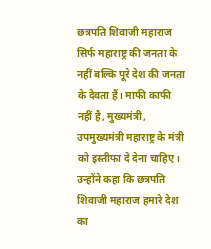छत्रपति शिवाजी महाराज सिर्फ महाराष्ट्र की जनता के नहीं बल्कि पूरे देश की जनता के देवता हैं। माफी काफी नहीं है, मुख्यमंत्री, उपमुख्यमंत्री महाराष्ट्र के मंत्री को इस्तीफा दे देना चाहिए। उन्होंने कहा कि छत्रपति शिवाजी महाराज हमारे देश का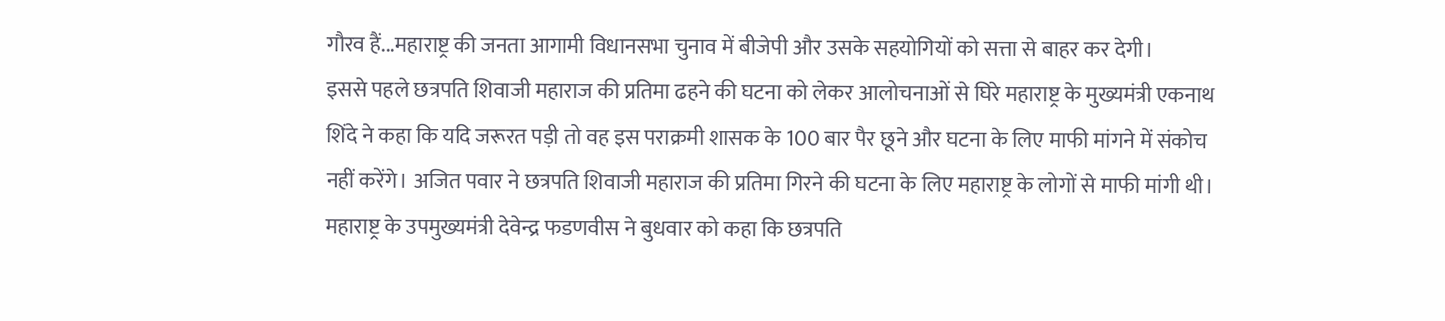गौरव हैं...महाराष्ट्र की जनता आगामी विधानसभा चुनाव में बीजेपी और उसके सहयोगियों को सत्ता से बाहर कर देगी।
इससे पहले छत्रपति शिवाजी महाराज की प्रतिमा ढहने की घटना को लेकर आलोचनाओं से घिरे महाराष्ट्र के मुख्यमंत्री एकनाथ शिंदे ने कहा कि यदि जरूरत पड़ी तो वह इस पराक्रमी शासक के 100 बार पैर छूने और घटना के लिए माफी मांगने में संकोच नहीं करेंगे। अजित पवार ने छत्रपति शिवाजी महाराज की प्रतिमा गिरने की घटना के लिए महाराष्ट्र के लोगों से माफी मांगी थी। महाराष्ट्र के उपमुख्यमंत्री देवेन्द्र फडणवीस ने बुधवार को कहा कि छत्रपति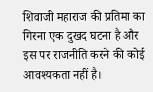शिवाजी महाराज की प्रतिमा का गिरना एक दुखद घटना है और इस पर राजनीति करने की कोई आवश्यकता नहीं है।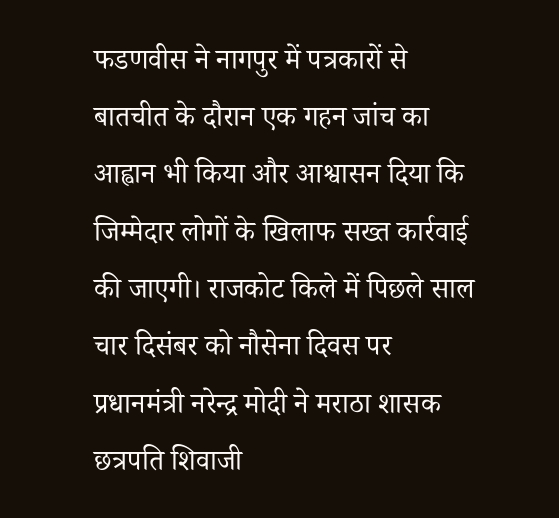फडणवीस ने नागपुर में पत्रकारों से बातचीत के दौरान एक गहन जांच का आह्वान भी किया और आश्वासन दिया कि जिम्मेदार लोगों के खिलाफ सख्त कार्रवाई की जाएगी। राजकोट किले में पिछले साल चार दिसंबर को नौसेना दिवस पर प्रधानमंत्री नरेन्द्र मोदी ने मराठा शासक छत्रपति शिवाजी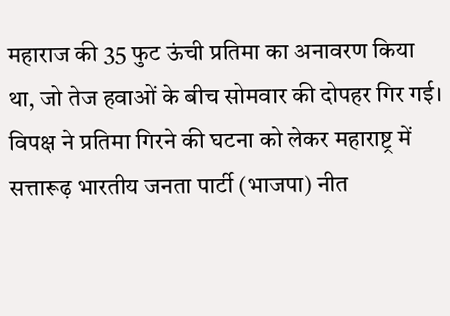महाराज की 35 फुट ऊंची प्रतिमा का अनावरण किया था, जो तेज हवाओं के बीच सोमवार की दोपहर गिर गई। विपक्ष ने प्रतिमा गिरने की घटना को लेकर महाराष्ट्र में सत्तारूढ़ भारतीय जनता पार्टी (भाजपा) नीत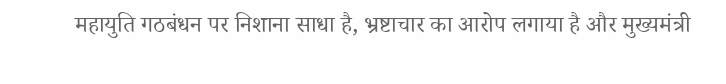महायुति गठबंधन पर निशाना साधा है, भ्रष्टाचार का आरोप लगाया है और मुख्यमंत्री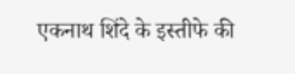एकनाथ शिंदे के इस्तीफे की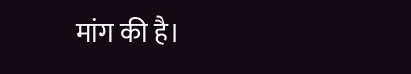मांग की है।